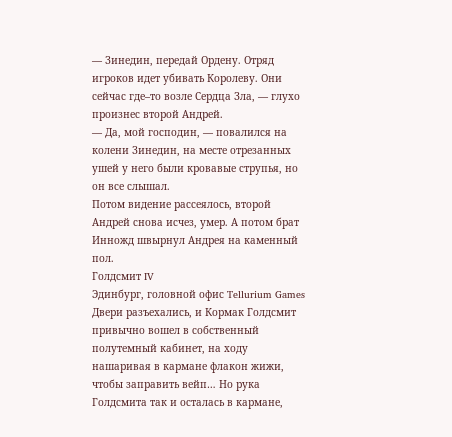— Зинедин, передай Ордену. Отряд игроков идет убивать Королеву. Они сейчас где–то возле Сердца Зла, — глухо произнес второй Андрей.
— Да, мой господин, — повалился на колени Зинедин, на месте отрезанных ушей у него были кровавые струпья, но он все слышал.
Потом видение рассеялось, второй Андрей снова исчез, умер. А потом брат Инножд швырнул Андрея на каменный пол.
Голдсмит IV
Эдинбург, головной офис Tellurium Games
Двери разъехались, и Кормак Голдсмит привычно вошел в собственный полутемный кабинет, на ходу нашаривая в кармане флакон жижи, чтобы заправить вейп… Но рука Голдсмита так и осталась в кармане,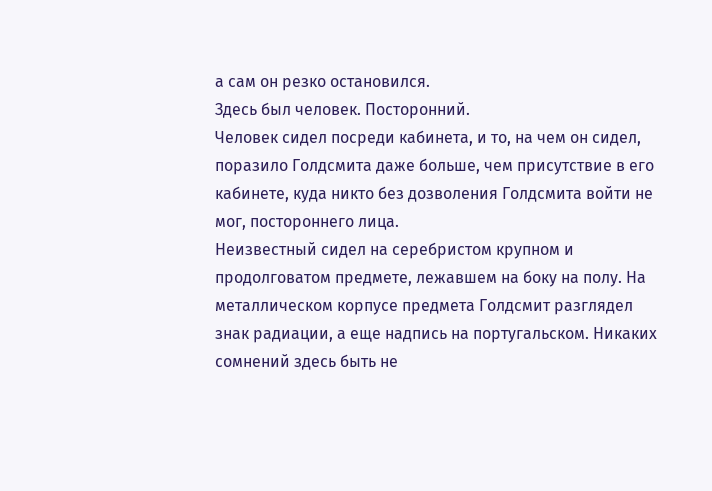а сам он резко остановился.
Здесь был человек. Посторонний.
Человек сидел посреди кабинета, и то, на чем он сидел, поразило Голдсмита даже больше, чем присутствие в его кабинете, куда никто без дозволения Голдсмита войти не мог, постороннего лица.
Неизвестный сидел на серебристом крупном и продолговатом предмете, лежавшем на боку на полу. На металлическом корпусе предмета Голдсмит разглядел знак радиации, а еще надпись на португальском. Никаких сомнений здесь быть не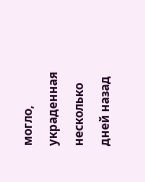могло, украденная несколько дней назад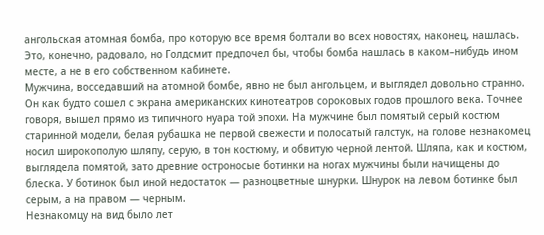ангольская атомная бомба, про которую все время болтали во всех новостях, наконец, нашлась. Это, конечно, радовало, но Голдсмит предпочел бы, чтобы бомба нашлась в каком–нибудь ином месте, а не в его собственном кабинете.
Мужчина, восседавший на атомной бомбе, явно не был ангольцем, и выглядел довольно странно. Он как будто сошел с экрана американских кинотеатров сороковых годов прошлого века. Точнее говоря, вышел прямо из типичного нуара той эпохи. На мужчине был помятый серый костюм старинной модели, белая рубашка не первой свежести и полосатый галстук, на голове незнакомец носил широкополую шляпу, серую, в тон костюму, и обвитую черной лентой. Шляпа, как и костюм, выглядела помятой, зато древние остроносые ботинки на ногах мужчины были начищены до блеска. У ботинок был иной недостаток — разноцветные шнурки. Шнурок на левом ботинке был серым, а на правом — черным.
Незнакомцу на вид было лет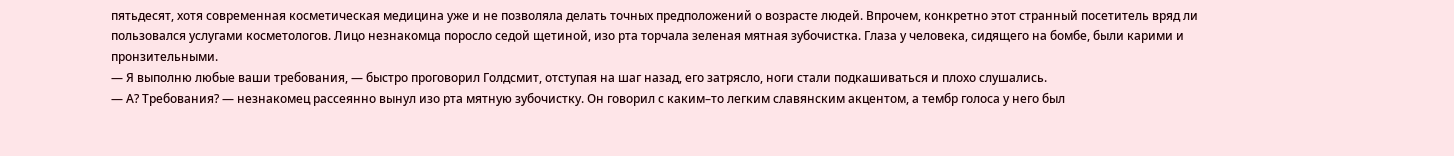пятьдесят, хотя современная косметическая медицина уже и не позволяла делать точных предположений о возрасте людей. Впрочем, конкретно этот странный посетитель вряд ли пользовался услугами косметологов. Лицо незнакомца поросло седой щетиной, изо рта торчала зеленая мятная зубочистка. Глаза у человека, сидящего на бомбе, были карими и пронзительными.
— Я выполню любые ваши требования, — быстро проговорил Голдсмит, отступая на шаг назад, его затрясло, ноги стали подкашиваться и плохо слушались.
— А? Требования? — незнакомец рассеянно вынул изо рта мятную зубочистку. Он говорил с каким–то легким славянским акцентом, а тембр голоса у него был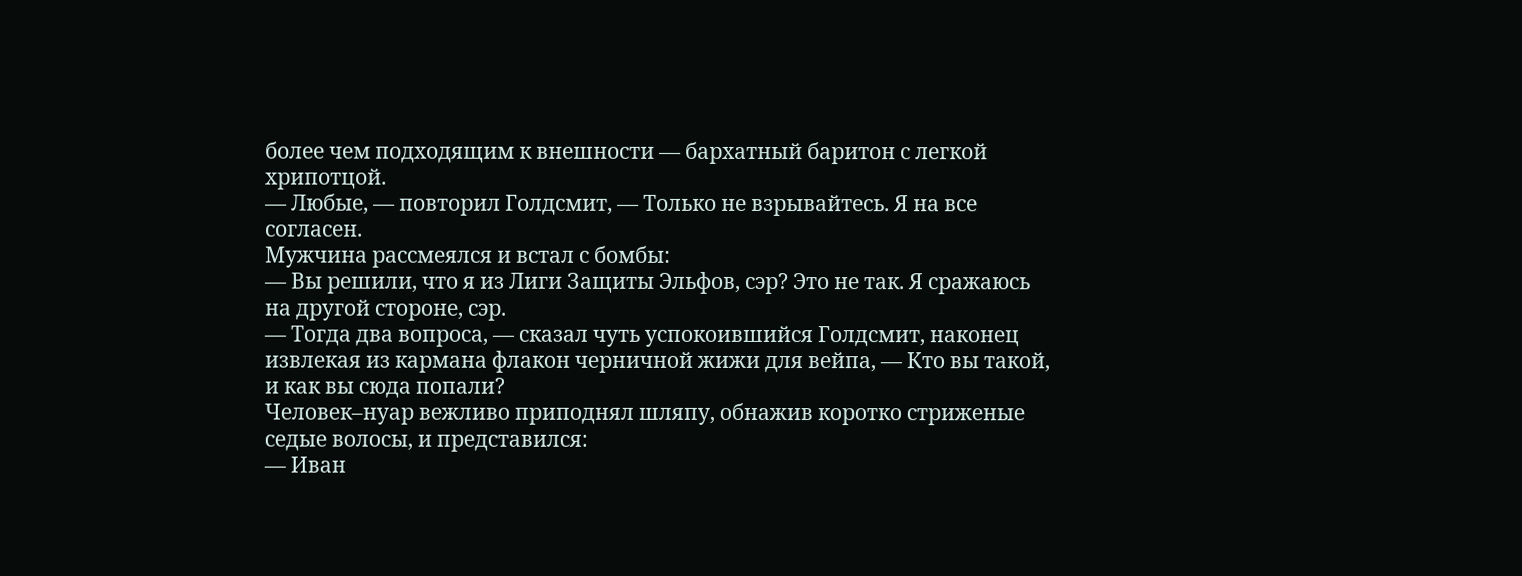более чем подходящим к внешности — бархатный баритон с легкой хрипотцой.
— Любые, — повторил Голдсмит, — Только не взрывайтесь. Я на все согласен.
Мужчина рассмеялся и встал с бомбы:
— Вы решили, что я из Лиги Защиты Эльфов, сэр? Это не так. Я сражаюсь на другой стороне, сэр.
— Тогда два вопроса, — сказал чуть успокоившийся Голдсмит, наконец извлекая из кармана флакон черничной жижи для вейпа, — Кто вы такой, и как вы сюда попали?
Человек–нуар вежливо приподнял шляпу, обнажив коротко стриженые седые волосы, и представился:
— Иван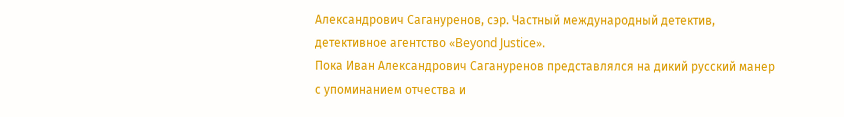Александрович Сагануренов, сэр. Частный международный детектив, детективное агентство «Beyond Justice».
Пока Иван Александрович Сагануренов представлялся на дикий русский манер с упоминанием отчества и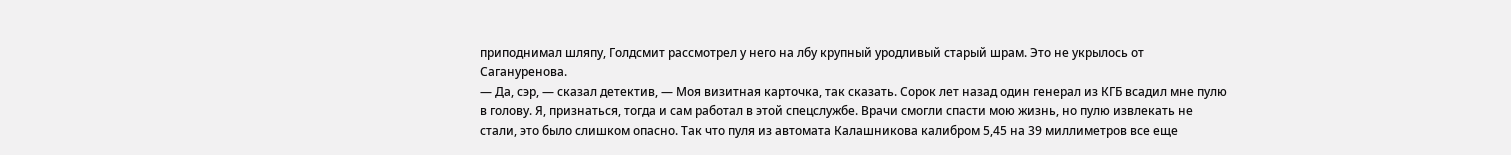приподнимал шляпу, Голдсмит рассмотрел у него на лбу крупный уродливый старый шрам. Это не укрылось от Сагануренова.
— Да, сэр, — сказал детектив, — Моя визитная карточка, так сказать. Сорок лет назад один генерал из КГБ всадил мне пулю в голову. Я, признаться, тогда и сам работал в этой спецслужбе. Врачи смогли спасти мою жизнь, но пулю извлекать не стали, это было слишком опасно. Так что пуля из автомата Калашникова калибром 5,45 на 39 миллиметров все еще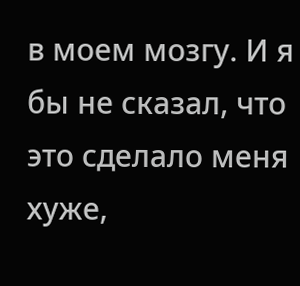в моем мозгу. И я бы не сказал, что это сделало меня хуже,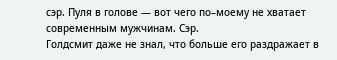сэр. Пуля в голове — вот чего по–моему не хватает современным мужчинам. Сэр.
Голдсмит даже не знал, что больше его раздражает в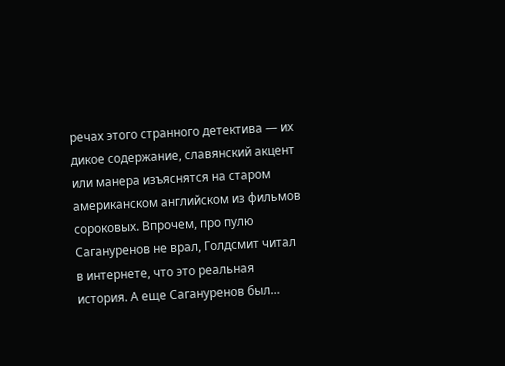речах этого странного детектива — их дикое содержание, славянский акцент или манера изъяснятся на старом американском английском из фильмов сороковых. Впрочем, про пулю Сагануренов не врал, Голдсмит читал в интернете, что это реальная история. А еще Сагануренов был…